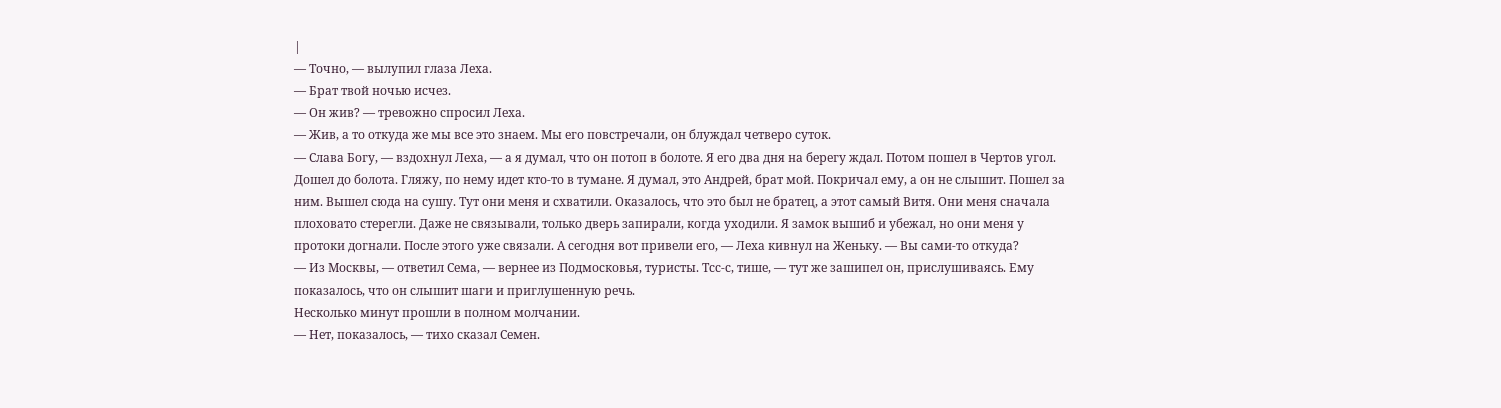|
— Точно, — вылупил глаза Леха.
— Брат твой ночью исчез.
— Он жив? — тревожно спросил Леха.
— Жив, а то откуда же мы все это знаем. Мы его повстречали, он блуждал четверо суток.
— Слава Богу, — вздохнул Леха, — а я думал, что он потоп в болоте. Я его два дня на берегу ждал. Потом пошел в Чертов угол. Дошел до болота. Гляжу, по нему идет кто-то в тумане. Я думал, это Андрей, брат мой. Покричал ему, а он не слышит. Пошел за ним. Вышел сюда на сушу. Тут они меня и схватили. Оказалось, что это был не братец, а этот самый Витя. Они меня сначала плоховато стерегли. Даже не связывали, только дверь запирали, когда уходили. Я замок вышиб и убежал, но они меня у протоки догнали. После этого уже связали. А сегодня вот привели его, — Леха кивнул на Женьку. — Вы сами-то откуда?
— Из Москвы, — ответил Сема, — вернее из Подмосковья, туристы. Тсс-с, тише, — тут же зашипел он, прислушиваясь. Ему показалось, что он слышит шаги и приглушенную речь.
Несколько минут прошли в полном молчании.
— Нет, показалось, — тихо сказал Семен.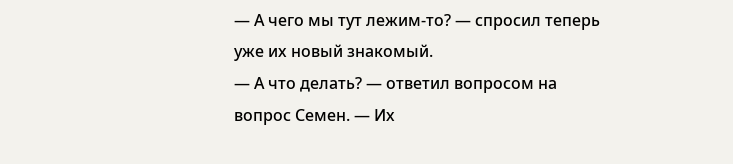— А чего мы тут лежим-то? — спросил теперь уже их новый знакомый.
— А что делать? — ответил вопросом на вопрос Семен. — Их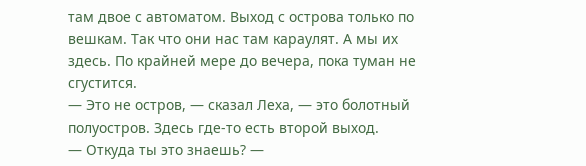там двое с автоматом. Выход с острова только по вешкам. Так что они нас там караулят. А мы их здесь. По крайней мере до вечера, пока туман не сгустится.
— Это не остров, — сказал Леха, — это болотный полуостров. Здесь где-то есть второй выход.
— Откуда ты это знаешь? —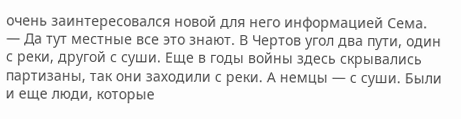очень заинтересовался новой для него информацией Сема.
— Да тут местные все это знают. В Чертов угол два пути, один с реки, другой с суши. Еще в годы войны здесь скрывались партизаны, так они заходили с реки. А немцы — с суши. Были и еще люди, которые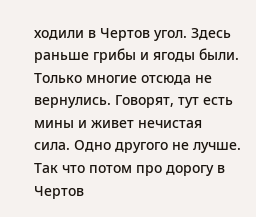ходили в Чертов угол. Здесь раньше грибы и ягоды были. Только многие отсюда не вернулись. Говорят, тут есть мины и живет нечистая сила. Одно другого не лучше. Так что потом про дорогу в Чертов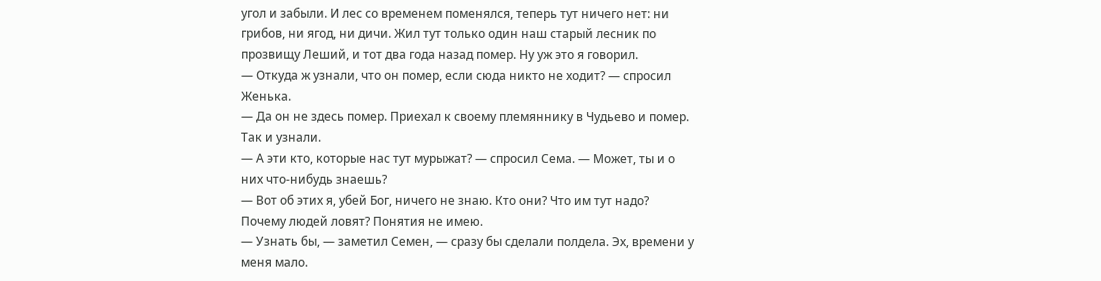угол и забыли. И лес со временем поменялся, теперь тут ничего нет: ни грибов, ни ягод, ни дичи. Жил тут только один наш старый лесник по прозвищу Леший, и тот два года назад помер. Ну уж это я говорил.
— Откуда ж узнали, что он помер, если сюда никто не ходит? — спросил Женька.
— Да он не здесь помер. Приехал к своему племяннику в Чудьево и помер. Так и узнали.
— А эти кто, которые нас тут мурыжат? — спросил Сема. — Может, ты и о них что-нибудь знаешь?
— Вот об этих я, убей Бог, ничего не знаю. Кто они? Что им тут надо? Почему людей ловят? Понятия не имею.
— Узнать бы, — заметил Семен, — сразу бы сделали полдела. Эх, времени у меня мало.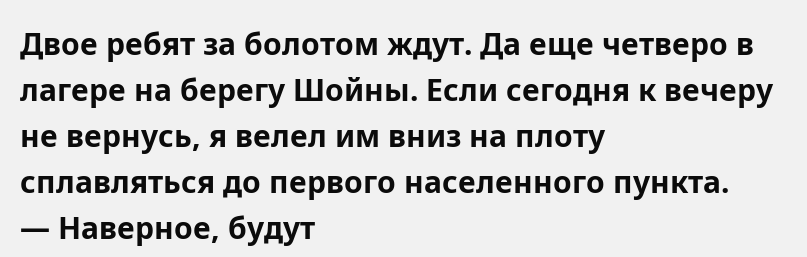Двое ребят за болотом ждут. Да еще четверо в лагере на берегу Шойны. Если сегодня к вечеру не вернусь, я велел им вниз на плоту сплавляться до первого населенного пункта.
— Наверное, будут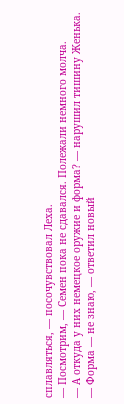сплавляться, — посочувствовал Леха.
— Посмотрим, — Семен пока не сдавался. Полежали немного молча.
— А откуда у них немецкое оружие и форма? — нарушил тишину Женька.
— Форма — не знаю, — ответил новый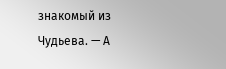знакомый из Чудьева. — А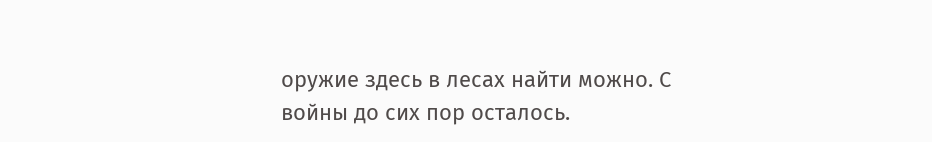оружие здесь в лесах найти можно. С войны до сих пор осталось.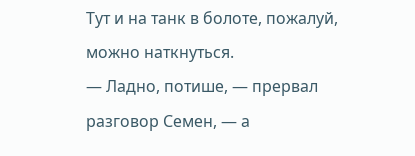Тут и на танк в болоте, пожалуй, можно наткнуться.
— Ладно, потише, — прервал разговор Семен, — а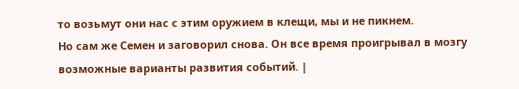то возьмут они нас с этим оружием в клещи, мы и не пикнем.
Но сам же Семен и заговорил снова. Он все время проигрывал в мозгу возможные варианты развития событий. |